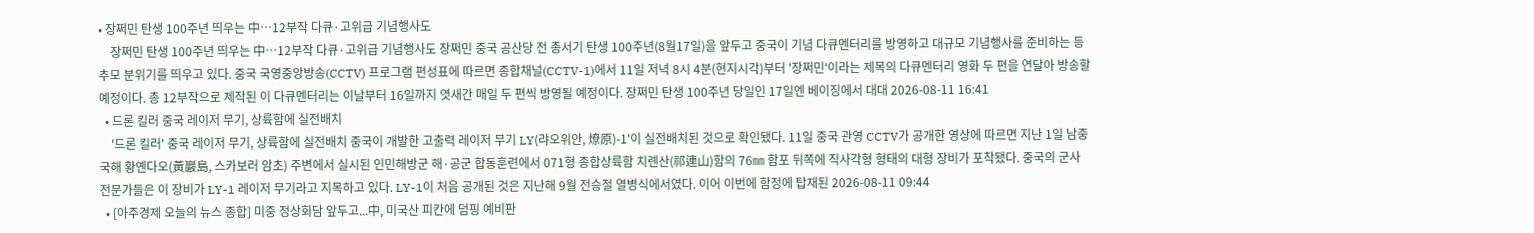• 장쩌민 탄생 100주년 띄우는 中…12부작 다큐·고위급 기념행사도
    장쩌민 탄생 100주년 띄우는 中…12부작 다큐·고위급 기념행사도 장쩌민 중국 공산당 전 총서기 탄생 100주년(8월17일)을 앞두고 중국이 기념 다큐멘터리를 방영하고 대규모 기념행사를 준비하는 등 추모 분위기를 띄우고 있다. 중국 국영중앙방송(CCTV) 프로그램 편성표에 따르면 종합채널(CCTV-1)에서 11일 저녁 8시 4분(현지시각)부터 '장쩌민'이라는 제목의 다큐멘터리 영화 두 편을 연달아 방송할 예정이다. 총 12부작으로 제작된 이 다큐멘터리는 이날부터 16일까지 엿새간 매일 두 편씩 방영될 예정이다. 장쩌민 탄생 100주년 당일인 17일엔 베이징에서 대대 2026-08-11 16:41
  • 드론 킬러 중국 레이저 무기, 상륙함에 실전배치
    '드론 킬러' 중국 레이저 무기, 상륙함에 실전배치 중국이 개발한 고출력 레이저 무기 LY(랴오위안, 燎原)-1'이 실전배치된 것으로 확인됐다. 11일 중국 관영 CCTV가 공개한 영상에 따르면 지난 1일 남중국해 황옌다오(黃巖島, 스카보러 암초) 주변에서 실시된 인민해방군 해·공군 합동훈련에서 071형 종합상륙함 치롄산(祁連山)함의 76㎜ 함포 뒤쪽에 직사각형 형태의 대형 장비가 포착됐다. 중국의 군사 전문가들은 이 장비가 LY-1 레이저 무기라고 지목하고 있다. LY-1이 처음 공개된 것은 지난해 9월 전승절 열병식에서였다. 이어 이번에 함정에 탑재된 2026-08-11 09:44
  • [아주경제 오늘의 뉴스 종합] 미중 정상회담 앞두고...中, 미국산 피칸에 덤핑 예비판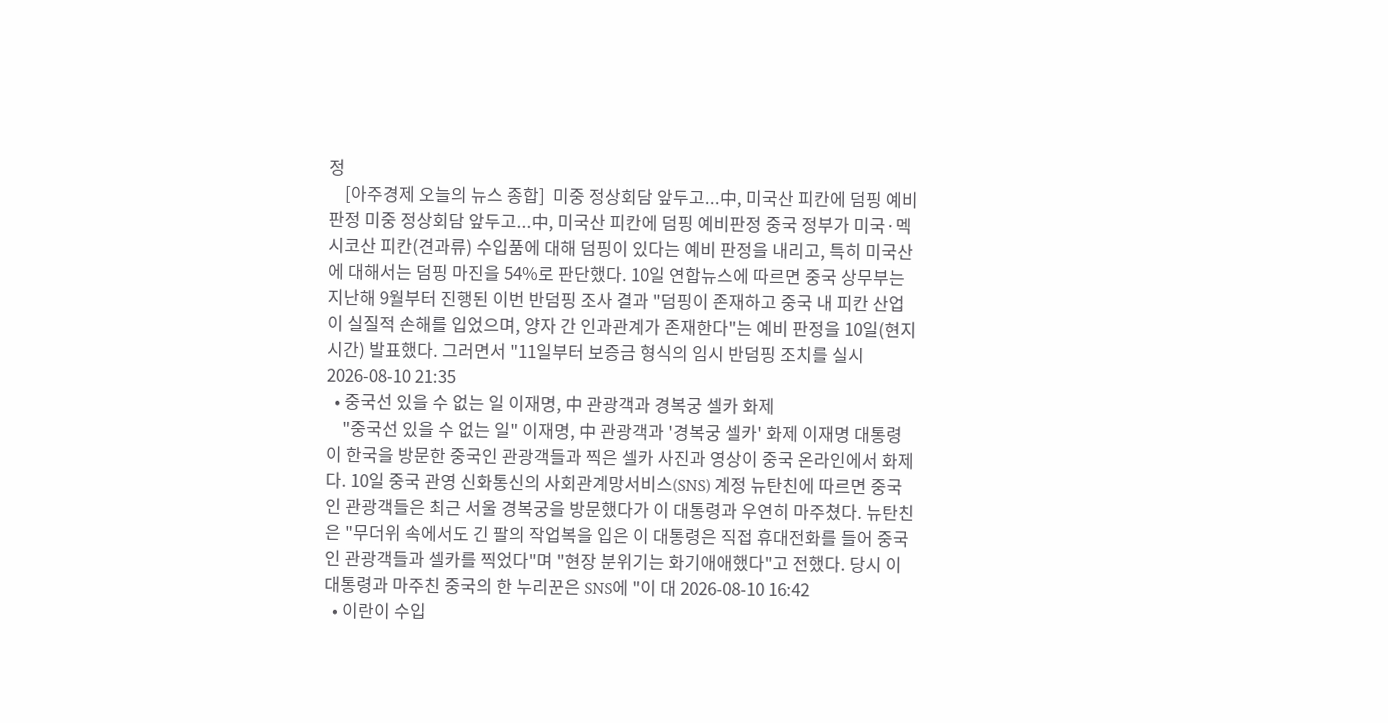정
    [아주경제 오늘의 뉴스 종합]  미중 정상회담 앞두고...中, 미국산 피칸에 덤핑 예비판정 미중 정상회담 앞두고...中, 미국산 피칸에 덤핑 예비판정 중국 정부가 미국·멕시코산 피칸(견과류) 수입품에 대해 덤핑이 있다는 예비 판정을 내리고, 특히 미국산에 대해서는 덤핑 마진을 54%로 판단했다. 10일 연합뉴스에 따르면 중국 상무부는 지난해 9월부터 진행된 이번 반덤핑 조사 결과 "덤핑이 존재하고 중국 내 피칸 산업이 실질적 손해를 입었으며, 양자 간 인과관계가 존재한다"는 예비 판정을 10일(현지시간) 발표했다. 그러면서 "11일부터 보증금 형식의 임시 반덤핑 조치를 실시 2026-08-10 21:35
  • 중국선 있을 수 없는 일 이재명, 中 관광객과 경복궁 셀카 화제
    "중국선 있을 수 없는 일" 이재명, 中 관광객과 '경복궁 셀카' 화제 이재명 대통령이 한국을 방문한 중국인 관광객들과 찍은 셀카 사진과 영상이 중국 온라인에서 화제다. 10일 중국 관영 신화통신의 사회관계망서비스(SNS) 계정 뉴탄친에 따르면 중국인 관광객들은 최근 서울 경복궁을 방문했다가 이 대통령과 우연히 마주쳤다. 뉴탄친은 "무더위 속에서도 긴 팔의 작업복을 입은 이 대통령은 직접 휴대전화를 들어 중국인 관광객들과 셀카를 찍었다"며 "현장 분위기는 화기애애했다"고 전했다. 당시 이 대통령과 마주친 중국의 한 누리꾼은 SNS에 "이 대 2026-08-10 16:42
  • 이란이 수입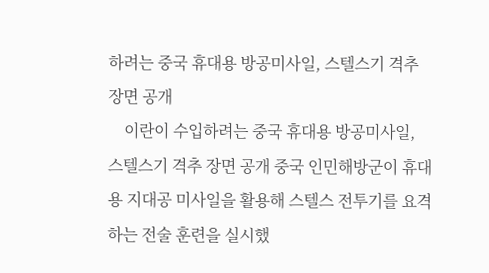하려는 중국 휴대용 방공미사일, 스텔스기 격추 장면 공개
    이란이 수입하려는 중국 휴대용 방공미사일, 스텔스기 격추 장면 공개 중국 인민해방군이 휴대용 지대공 미사일을 활용해 스텔스 전투기를 요격하는 전술 훈련을 실시했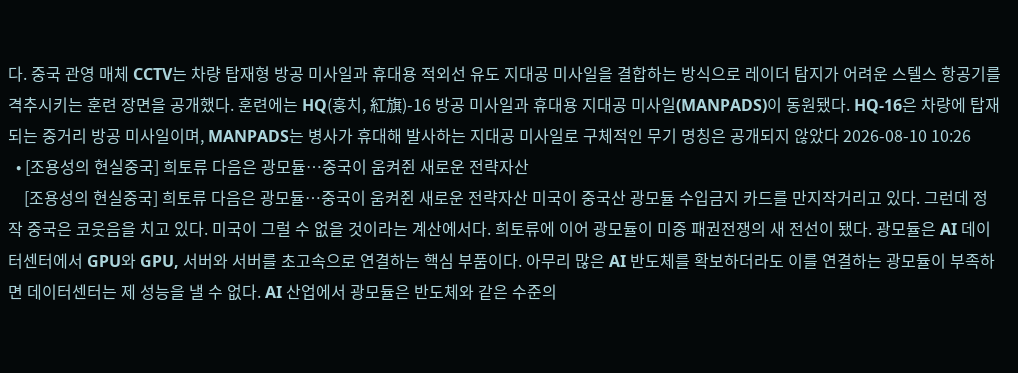다. 중국 관영 매체 CCTV는 차량 탑재형 방공 미사일과 휴대용 적외선 유도 지대공 미사일을 결합하는 방식으로 레이더 탐지가 어려운 스텔스 항공기를 격추시키는 훈련 장면을 공개했다. 훈련에는 HQ(훙치, 紅旗)-16 방공 미사일과 휴대용 지대공 미사일(MANPADS)이 동원됐다. HQ-16은 차량에 탑재되는 중거리 방공 미사일이며, MANPADS는 병사가 휴대해 발사하는 지대공 미사일로 구체적인 무기 명칭은 공개되지 않았다 2026-08-10 10:26
  • [조용성의 현실중국] 희토류 다음은 광모듈…중국이 움켜쥔 새로운 전략자산
    [조용성의 현실중국] 희토류 다음은 광모듈…중국이 움켜쥔 새로운 전략자산 미국이 중국산 광모듈 수입금지 카드를 만지작거리고 있다. 그런데 정작 중국은 코웃음을 치고 있다. 미국이 그럴 수 없을 것이라는 계산에서다. 희토류에 이어 광모듈이 미중 패권전쟁의 새 전선이 됐다. 광모듈은 AI 데이터센터에서 GPU와 GPU, 서버와 서버를 초고속으로 연결하는 핵심 부품이다. 아무리 많은 AI 반도체를 확보하더라도 이를 연결하는 광모듈이 부족하면 데이터센터는 제 성능을 낼 수 없다. AI 산업에서 광모듈은 반도체와 같은 수준의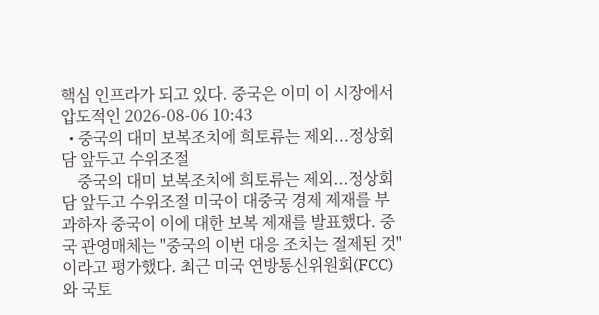핵심 인프라가 되고 있다. 중국은 이미 이 시장에서 압도적인 2026-08-06 10:43
  • 중국의 대미 보복조치에 희토류는 제외...정상회담 앞두고 수위조절
    중국의 대미 보복조치에 희토류는 제외...정상회담 앞두고 수위조절 미국이 대중국 경제 제재를 부과하자 중국이 이에 대한 보복 제재를 발표했다. 중국 관영매체는 "중국의 이번 대응 조치는 절제된 것"이라고 평가했다. 최근 미국 연방통신위원회(FCC)와 국토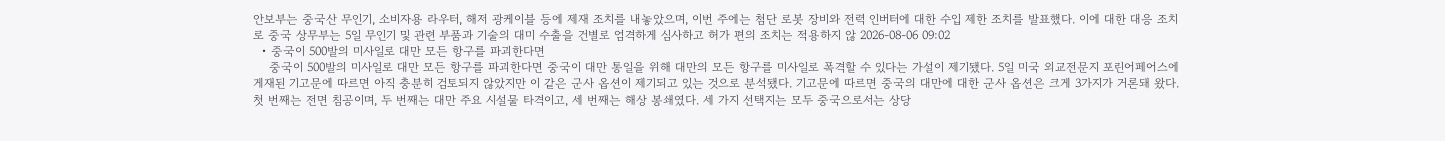안보부는 중국산 무인기, 소비자용 라우터, 해저 광케이블 등에 제재 조치를 내놓았으며, 이번 주에는 첨단 로봇 장비와 전력 인버터에 대한 수입 제한 조치를 발표했다. 이에 대한 대응 조치로 중국 상무부는 5일 무인기 및 관련 부품과 기술의 대미 수출을 건별로 엄격하게 심사하고 허가 편의 조치는 적용하지 않 2026-08-06 09:02
  • 중국이 500발의 미사일로 대만 모든 항구를 파괴한다면
    중국이 500발의 미사일로 대만 모든 항구를 파괴한다면 중국이 대만 통일을 위해 대만의 모든 항구를 미사일로 폭격할 수 있다는 가설이 제기됐다. 5일 미국 외교전문지 포린어페어스에 게재된 기고문에 따르면 아직 충분히 검토되지 않았지만 이 같은 군사 옵션이 제기되고 있는 것으로 분석됐다. 기고문에 따르면 중국의 대만에 대한 군사 옵션은 크게 3가지가 거론돼 왔다. 첫 번째는 전면 침공이며, 두 번째는 대만 주요 시설물 타격이고, 세 번째는 해상 봉쇄였다. 세 가지 선택지는 모두 중국으로서는 상당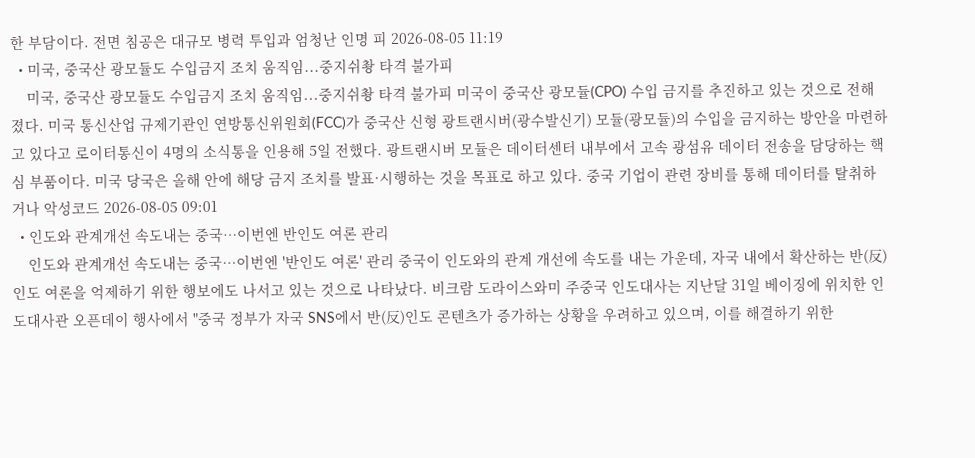한 부담이다. 전면 침공은 대규모 병력 투입과 엄청난 인명 피 2026-08-05 11:19
  • 미국, 중국산 광모듈도 수입금지 조치 움직임...중지쉬촹 타격 불가피
    미국, 중국산 광모듈도 수입금지 조치 움직임...중지쉬촹 타격 불가피 미국이 중국산 광모듈(CPO) 수입 금지를 추진하고 있는 것으로 전해졌다. 미국 통신산업 규제기관인 연방통신위원회(FCC)가 중국산 신형 광트랜시버(광수발신기) 모듈(광모듈)의 수입을 금지하는 방안을 마련하고 있다고 로이터통신이 4명의 소식통을 인용해 5일 전했다. 광트랜시버 모듈은 데이터센터 내부에서 고속 광섬유 데이터 전송을 담당하는 핵심 부품이다. 미국 당국은 올해 안에 해당 금지 조치를 발표·시행하는 것을 목표로 하고 있다. 중국 기업이 관련 장비를 통해 데이터를 탈취하거나 악성코드 2026-08-05 09:01
  • 인도와 관계개선 속도내는 중국…이번엔 반인도 여론 관리
    인도와 관계개선 속도내는 중국…이번엔 '반인도 여론' 관리 중국이 인도와의 관계 개선에 속도를 내는 가운데, 자국 내에서 확산하는 반(反)인도 여론을 억제하기 위한 행보에도 나서고 있는 것으로 나타났다. 비크람 도라이스와미 주중국 인도대사는 지난달 31일 베이징에 위치한 인도대사관 오픈데이 행사에서 "중국 정부가 자국 SNS에서 반(反)인도 콘텐츠가 증가하는 상황을 우려하고 있으며, 이를 해결하기 위한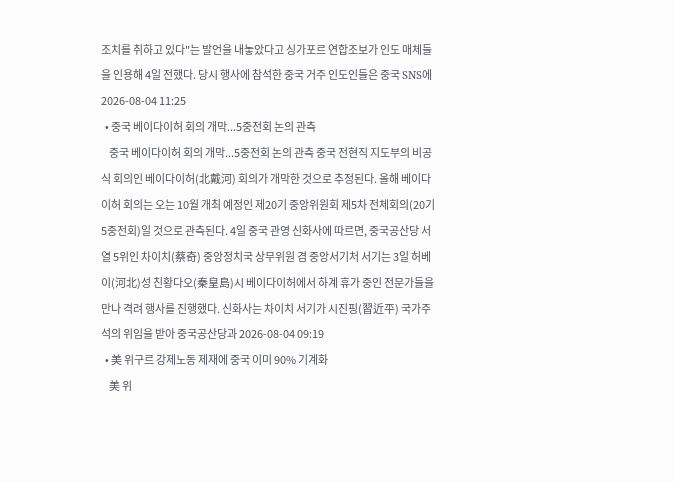조치를 취하고 있다"는 발언을 내놓았다고 싱가포르 연합조보가 인도 매체들을 인용해 4일 전했다. 당시 행사에 참석한 중국 거주 인도인들은 중국 SNS에 2026-08-04 11:25
  • 중국 베이다이허 회의 개막...5중전회 논의 관측
    중국 베이다이허 회의 개막...5중전회 논의 관측 중국 전현직 지도부의 비공식 회의인 베이다이허(北戴河) 회의가 개막한 것으로 추정된다. 올해 베이다이허 회의는 오는 10월 개최 예정인 제20기 중앙위원회 제5차 전체회의(20기 5중전회)일 것으로 관측된다. 4일 중국 관영 신화사에 따르면, 중국공산당 서열 5위인 차이치(蔡奇) 중앙정치국 상무위원 겸 중앙서기처 서기는 3일 허베이(河北)성 친황다오(秦皇島)시 베이다이허에서 하계 휴가 중인 전문가들을 만나 격려 행사를 진행했다. 신화사는 차이치 서기가 시진핑(習近平) 국가주석의 위임을 받아 중국공산당과 2026-08-04 09:19
  • 美 위구르 강제노동 제재에 중국 이미 90% 기계화
    美 위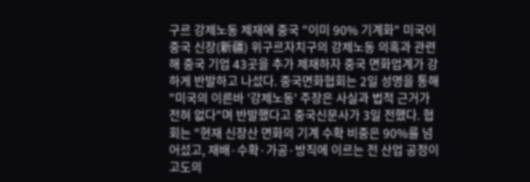구르 강제노동 제재에 중국 "이미 90% 기계화" 미국이 중국 신장(新疆) 위구르자치구의 강제노동 의혹과 관련해 중국 기업 43곳을 추가 제재하자 중국 면화업계가 강하게 반발하고 나섰다. 중국면화협회는 2일 성명을 통해 "미국의 이른바 '강제노동' 주장은 사실과 법적 근거가 전혀 없다"며 반발했다고 중국신문사가 3일 전했다. 협회는 "현재 신장산 면화의 기계 수확 비중은 90%를 넘어섰고, 재배·수확·가공·방직에 이르는 전 산업 공정이 고도의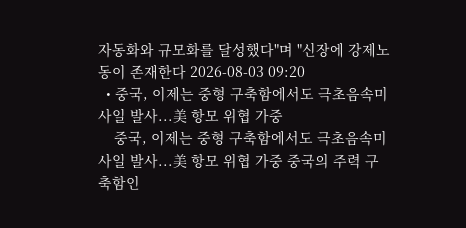자동화와 규모화를 달성했다"며 "신장에 강제노동이 존재한다 2026-08-03 09:20
  • 중국, 이제는 중형 구축함에서도 극초음속미사일 발사...美 항모 위협 가중
    중국, 이제는 중형 구축함에서도 극초음속미사일 발사...美 항모 위협 가중 중국의 주력 구축함인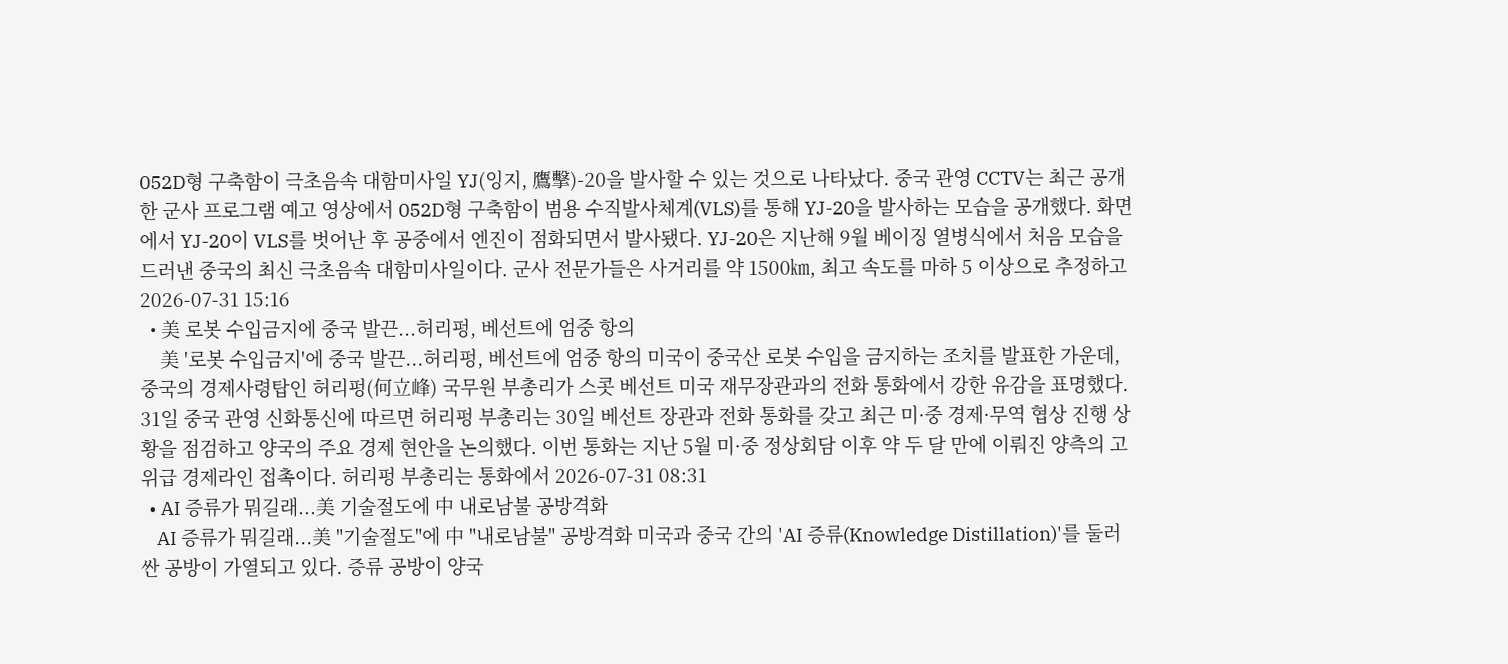052D형 구축함이 극초음속 대함미사일 YJ(잉지, 鷹擊)-20을 발사할 수 있는 것으로 나타났다. 중국 관영 CCTV는 최근 공개한 군사 프로그램 예고 영상에서 052D형 구축함이 범용 수직발사체계(VLS)를 통해 YJ-20을 발사하는 모습을 공개했다. 화면에서 YJ-20이 VLS를 벗어난 후 공중에서 엔진이 점화되면서 발사됐다. YJ-20은 지난해 9월 베이징 열병식에서 처음 모습을 드러낸 중국의 최신 극초음속 대함미사일이다. 군사 전문가들은 사거리를 약 1500㎞, 최고 속도를 마하 5 이상으로 추정하고 2026-07-31 15:16
  • 美 로봇 수입금지에 중국 발끈...허리펑, 베선트에 엄중 항의
    美 '로봇 수입금지'에 중국 발끈...허리펑, 베선트에 엄중 항의 미국이 중국산 로봇 수입을 금지하는 조치를 발표한 가운데, 중국의 경제사령탑인 허리펑(何立峰) 국무원 부총리가 스콧 베선트 미국 재무장관과의 전화 통화에서 강한 유감을 표명했다. 31일 중국 관영 신화통신에 따르면 허리펑 부총리는 30일 베선트 장관과 전화 통화를 갖고 최근 미·중 경제·무역 협상 진행 상황을 점검하고 양국의 주요 경제 현안을 논의했다. 이번 통화는 지난 5월 미·중 정상회담 이후 약 두 달 만에 이뤄진 양측의 고위급 경제라인 접촉이다. 허리펑 부총리는 통화에서 2026-07-31 08:31
  • AI 증류가 뭐길래...美 기술절도에 中 내로남불 공방격화
    AI 증류가 뭐길래...美 "기술절도"에 中 "내로남불" 공방격화 미국과 중국 간의 'AI 증류(Knowledge Distillation)'를 둘러싼 공방이 가열되고 있다. 증류 공방이 양국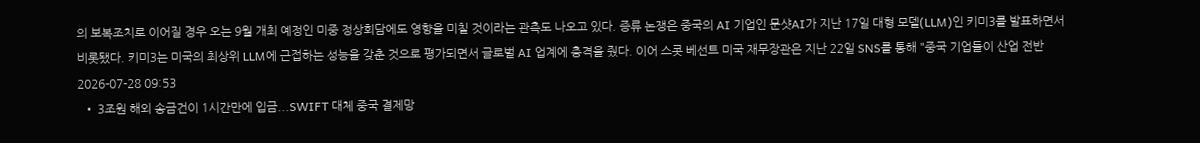의 보복조치로 이어질 경우 오는 9월 개최 예정인 미중 정상회담에도 영향을 미칠 것이라는 관측도 나오고 있다. 증류 논쟁은 중국의 AI 기업인 문샷AI가 지난 17일 대형 모델(LLM)인 키미3를 발표하면서 비롯됐다. 키미3는 미국의 최상위 LLM에 근접하는 성능을 갖춘 것으로 평가되면서 글로벌 AI 업계에 충격을 줬다. 이어 스콧 베선트 미국 재무장관은 지난 22일 SNS를 통해 "중국 기업들이 산업 전반 2026-07-28 09:53
  • 3조원 해외 송금건이 1시간만에 입금...SWIFT 대체 중국 결제망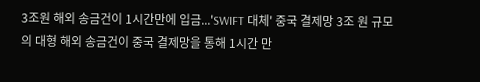3조원 해외 송금건이 1시간만에 입금...'SWIFT 대체' 중국 결제망 3조 원 규모의 대형 해외 송금건이 중국 결제망을 통해 1시간 만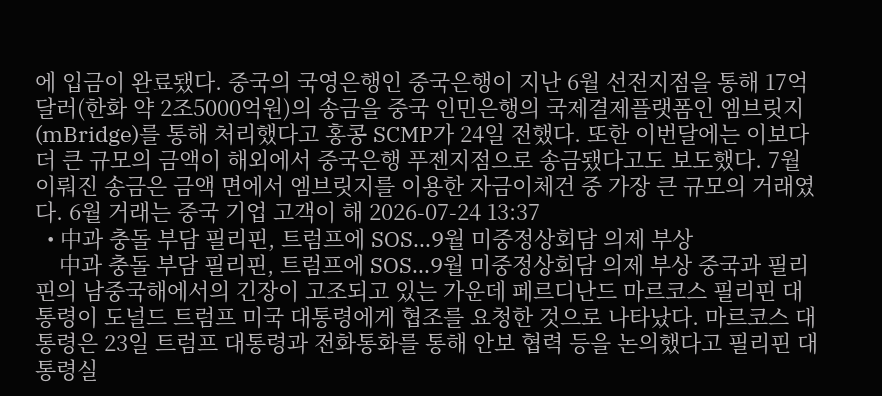에 입금이 완료됐다. 중국의 국영은행인 중국은행이 지난 6월 선전지점을 통해 17억달러(한화 약 2조5000억원)의 송금을 중국 인민은행의 국제결제플랫폼인 엠브릿지(mBridge)를 통해 처리했다고 홍콩 SCMP가 24일 전했다. 또한 이번달에는 이보다 더 큰 규모의 금액이 해외에서 중국은행 푸젠지점으로 송금됐다고도 보도했다. 7월 이뤄진 송금은 금액 면에서 엠브릿지를 이용한 자금이체건 중 가장 큰 규모의 거래였다. 6월 거래는 중국 기업 고객이 해 2026-07-24 13:37
  • 中과 충돌 부담 필리핀, 트럼프에 SOS...9월 미중정상회담 의제 부상
    中과 충돌 부담 필리핀, 트럼프에 SOS...9월 미중정상회담 의제 부상 중국과 필리핀의 남중국해에서의 긴장이 고조되고 있는 가운데 페르디난드 마르코스 필리핀 대통령이 도널드 트럼프 미국 대통령에게 협조를 요청한 것으로 나타났다. 마르코스 대통령은 23일 트럼프 대통령과 전화통화를 통해 안보 협력 등을 논의했다고 필리핀 대통령실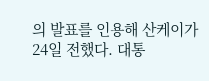의 발표를 인용해 산케이가 24일 전했다. 대통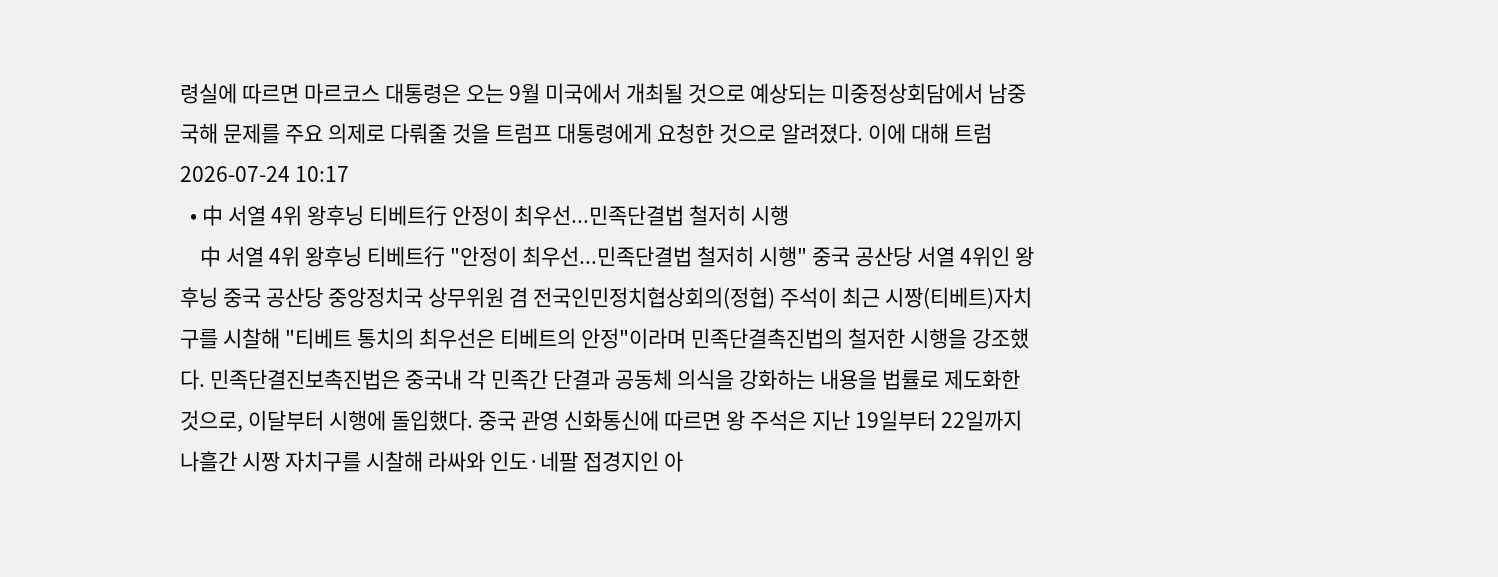령실에 따르면 마르코스 대통령은 오는 9월 미국에서 개최될 것으로 예상되는 미중정상회담에서 남중국해 문제를 주요 의제로 다뤄줄 것을 트럼프 대통령에게 요청한 것으로 알려졌다. 이에 대해 트럼 2026-07-24 10:17
  • 中 서열 4위 왕후닝 티베트行 안정이 최우선...민족단결법 철저히 시행
    中 서열 4위 왕후닝 티베트行 "안정이 최우선...민족단결법 철저히 시행" 중국 공산당 서열 4위인 왕후닝 중국 공산당 중앙정치국 상무위원 겸 전국인민정치협상회의(정협) 주석이 최근 시짱(티베트)자치구를 시찰해 "티베트 통치의 최우선은 티베트의 안정"이라며 민족단결촉진법의 철저한 시행을 강조했다. 민족단결진보촉진법은 중국내 각 민족간 단결과 공동체 의식을 강화하는 내용을 법률로 제도화한 것으로, 이달부터 시행에 돌입했다. 중국 관영 신화통신에 따르면 왕 주석은 지난 19일부터 22일까지 나흘간 시짱 자치구를 시찰해 라싸와 인도·네팔 접경지인 아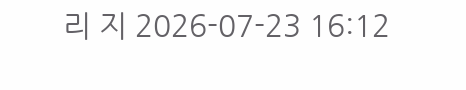리 지 2026-07-23 16:12